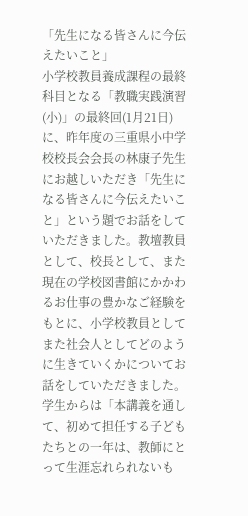「先生になる皆さんに今伝えたいこと」
小学校教員養成課程の最終科目となる「教職実践演習(小)」の最終回(1月21日)に、昨年度の三重県小中学校校長会会長の林康子先生にお越しいただき「先生になる皆さんに今伝えたいこと」という題でお話をしていただきました。教壇教員として、校長として、また現在の学校図書館にかかわるお仕事の豊かなご経験をもとに、小学校教員としてまた社会人としてどのように生きていくかについてお話をしていただきました。学生からは「本講義を通して、初めて担任する子どもたちとの一年は、教師にとって生涯忘れられないも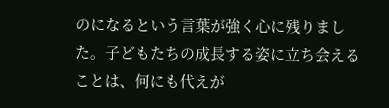のになるという言葉が強く心に残りました。子どもたちの成長する姿に立ち会えることは、何にも代えが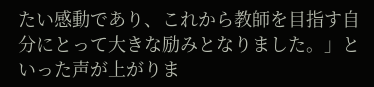たい感動であり、これから教師を目指す自分にとって大きな励みとなりました。」といった声が上がりま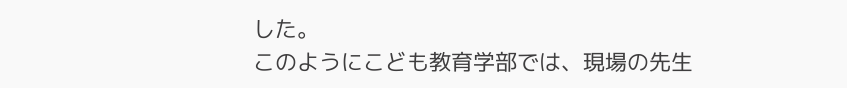した。
このようにこども教育学部では、現場の先生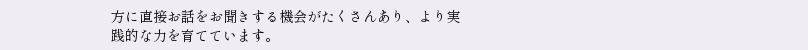方に直接お話をお聞きする機会がたくさんあり、より実践的な力を育てています。